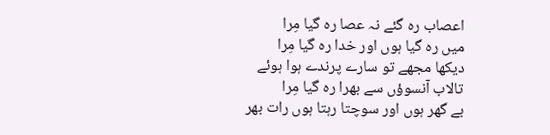اعصاب رہ گئے نہ عصا رہ گیا مِرا
میں رہ گیا ہوں اور خدا رہ گیا مِرا
دیکھا مجھے تو سارے پرندے ہوا ہوئے
تالاب آنسوؤں سے بھرا رہ گیا مِرا
بے گھر ہوں اور سوچتا رہتا ہوں رات بھر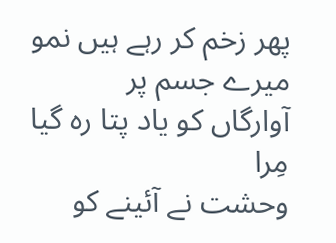پھر زخم کر رہے ہیں نمو میرے جسم پر
آوارگاں کو یاد پتا رہ گیا مِرا
وحشت نے آئینے کو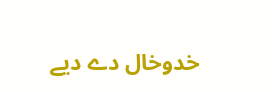خدوخال دے دیے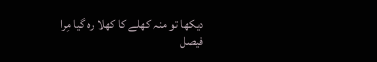دیکھا تو منہ کھلے کا کھلا رہ گیا مِرا
فیصل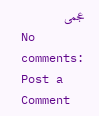عجمی
No comments:
Post a Comment